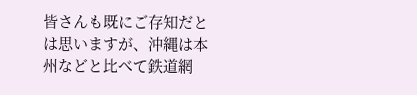皆さんも既にご存知だとは思いますが、沖縄は本州などと比べて鉄道網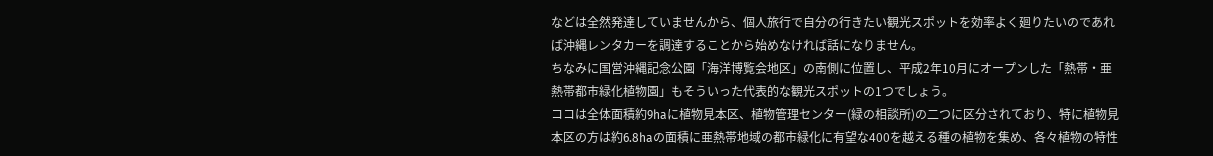などは全然発達していませんから、個人旅行で自分の行きたい観光スポットを効率よく廻りたいのであれば沖縄レンタカーを調達することから始めなければ話になりません。
ちなみに国営沖縄記念公園「海洋博覧会地区」の南側に位置し、平成2年10月にオープンした「熱帯・亜熱帯都市緑化植物園」もそういった代表的な観光スポットの1つでしょう。
ココは全体面積約9haに植物見本区、植物管理センター(緑の相談所)の二つに区分されており、特に植物見本区の方は約6.8haの面積に亜熱帯地域の都市緑化に有望な400を越える種の植物を集め、各々植物の特性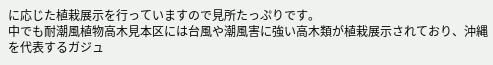に応じた植栽展示を行っていますので見所たっぷりです。
中でも耐潮風植物高木見本区には台風や潮風害に強い高木類が植栽展示されており、沖縄を代表するガジュ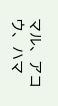マル、アコウ、ハマ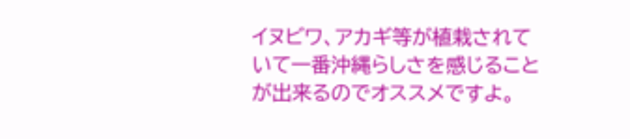イヌビワ、アカギ等が植栽されていて一番沖縄らしさを感じることが出来るのでオススメですよ。